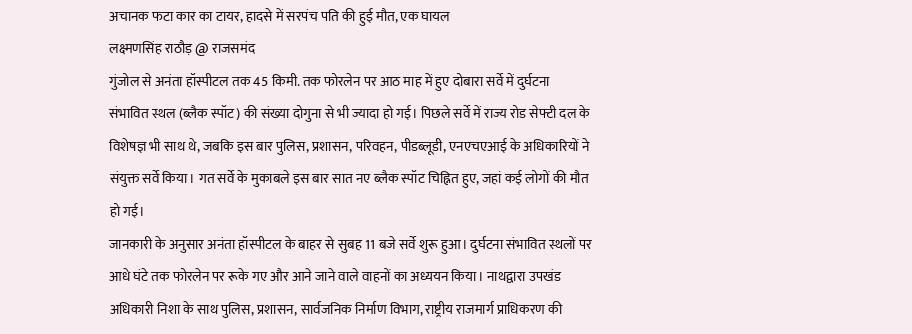अचानक फटा कार का टायर, हादसे में सरपंच पति की हुई मौत, एक घायल
लक्ष्मणसिंह राठौड़ @ राजसमंद
गुंजोल से अनंता हॉस्पीटल तक 45 किमी. तक फोरलेन पर आठ माह में हुए दोबारा सर्वे में दुर्घटना संभावित स्थल (ब्लैक स्पॉट) की संख्या दोगुना से भी ज्यादा हो गई। पिछले सर्वे में राज्य रोड सेफ्टी दल के विशेषज्ञ भी साथ थे, जबकि इस बार पुलिस, प्रशासन, परिवहन, पीडब्लूडी, एनएचएआई के अधिकारियों ने संयुक्त सर्वे किया। गत सर्वे के मुकाबले इस बार सात नए ब्लैक स्पॉट चिह्नित हुए, जहां कई लोगों की मौत हो गई।
जानकारी के अनुसार अनंता हॉस्पीटल के बाहर से सुबह 11 बजे सर्वे शुरू हुआ। दुर्घटना संभावित स्थलों पर आधे घंटे तक फोरलेन पर रूके गए और आने जाने वाले वाहनों का अध्ययन किया। नाथद्वारा उपखंड अधिकारी निशा के साथ पुलिस, प्रशासन, सार्वजनिक निर्माण विभाग, राष्ट्रीय राजमार्ग प्राधिकरण की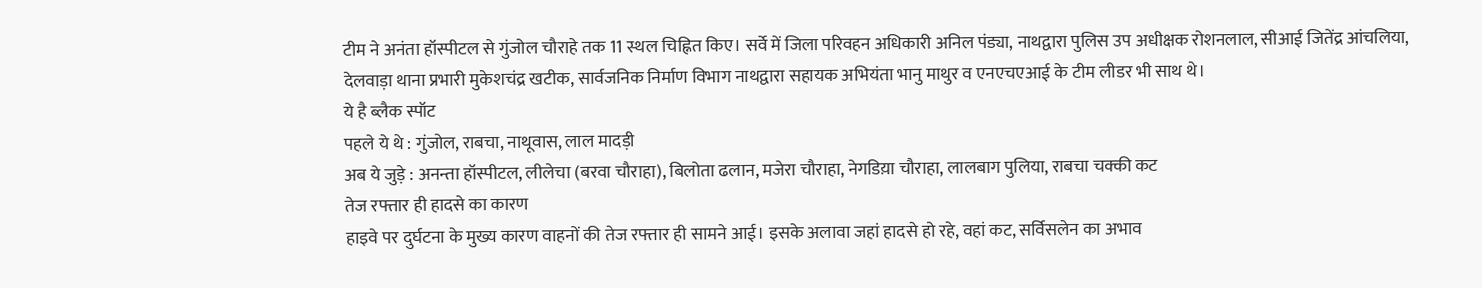टीम ने अनंता हॉस्पीटल से गुंजोल चौराहे तक 11 स्थल चिह्नित किए। सर्वे में जिला परिवहन अधिकारी अनिल पंड्या, नाथद्वारा पुलिस उप अधीक्षक रोशनलाल, सीआई जितेंद्र आंचलिया, देलवाड़ा थाना प्रभारी मुकेशचंद्र खटीक, सार्वजनिक निर्माण विभाग नाथद्वारा सहायक अभियंता भानु माथुर व एनएचएआई के टीम लीडर भी साथ थे।
ये है ब्लैक स्पॉट
पहले ये थे : गुंजोल, राबचा, नाथूवास, लाल मादड़ी
अब ये जुड़े : अनन्ता हॉस्पीटल, लीलेचा (बरवा चौराहा), बिलोता ढलान, मजेरा चौराहा, नेगडिय़ा चौराहा, लालबाग पुलिया, राबचा चक्की कट
तेज रफ्तार ही हादसे का कारण
हाइवे पर दुर्घटना के मुख्य कारण वाहनों की तेज रफ्तार ही सामने आई। इसके अलावा जहां हादसे हो रहे, वहां कट, सर्विसलेन का अभाव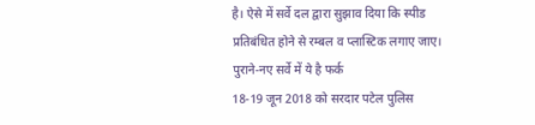है। ऐसे में सर्वे दल द्वारा सुझाव दिया कि स्पीड प्रतिबंधित होने से रम्बल व प्लास्टिक लगाए जाए।
पुराने-नए सर्वे में ये है फर्क
18-19 जून 2018 को सरदार पटेल पुलिस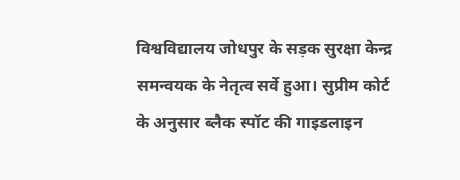विश्वविद्यालय जोधपुर के सड़क सुरक्षा केन्द्र समन्वयक के नेतृत्व सर्वे हुआ। सुप्रीम कोर्ट के अनुसार ब्लैक स्पॉट की गाइडलाइन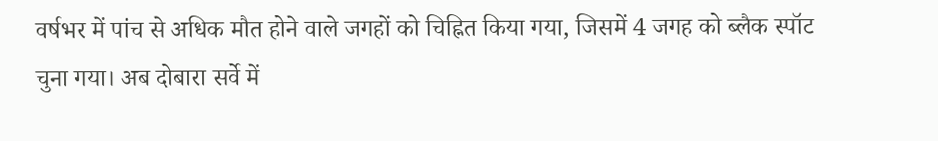वर्षभर में पांच से अधिक मौत होने वाले जगहों को चिह्नित किया गया, जिसमें 4 जगह को ब्लैक स्पॉट चुना गया। अब दोबारा सर्वे में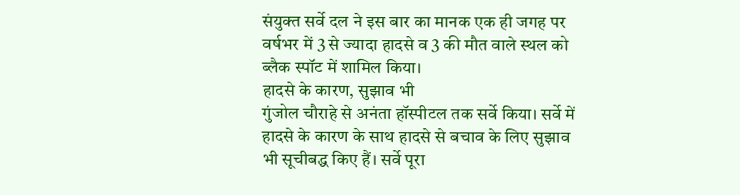संयुक्त सर्वे दल ने इस बार का मानक एक ही जगह पर वर्षभर में 3 से ज्यादा हादसे व 3 की मौत वाले स्थल को ब्लैक स्पॉट में शामिल किया।
हादसे के कारण, सुझाव भी
गुंजोल चौराहे से अनंता हॉस्पीटल तक सर्वे किया। सर्वे में हादसे के कारण के साथ हादसे से बचाव के लिए सुझाव भी सूचीबद्ध किए हैं। सर्वे पूरा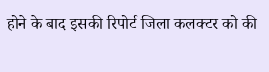होने के बाद इसकी रिपोर्ट जिला कलक्टर को की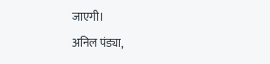जाएगी।
अनिल पंड्या,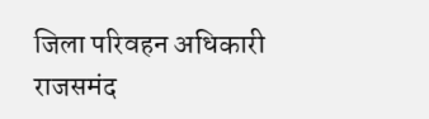जिला परिवहन अधिकारी राजसमंद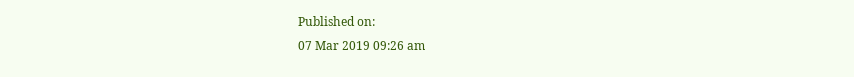Published on:
07 Mar 2019 09:26 am